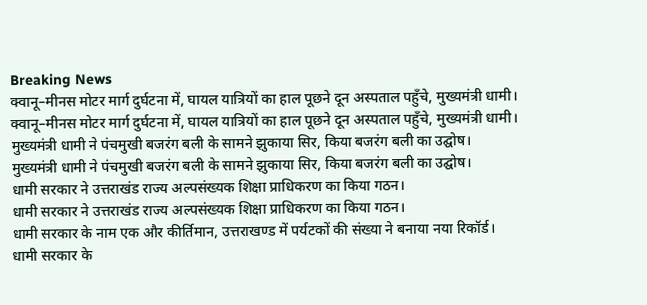Breaking News
क्वानू–मीनस मोटर मार्ग दुर्घटना में, घायल यात्रियों का हाल पूछने दून अस्पताल पहुँचे, मुख्यमंत्री धामी।
क्वानू–मीनस मोटर मार्ग दुर्घटना में, घायल यात्रियों का हाल पूछने दून अस्पताल पहुँचे, मुख्यमंत्री धामी।
मुख्यमंत्री धामी ने पंचमुखी बजरंग बली के सामने झुकाया सिर, किया बजरंग बली का उद्घोष।
मुख्यमंत्री धामी ने पंचमुखी बजरंग बली के सामने झुकाया सिर, किया बजरंग बली का उद्घोष।
धामी सरकार ने उत्तराखंड राज्य अल्पसंख्यक शिक्षा प्राधिकरण का किया गठन।
धामी सरकार ने उत्तराखंड राज्य अल्पसंख्यक शिक्षा प्राधिकरण का किया गठन।
धामी सरकार के नाम एक और कीर्तिमान, उत्तराखण्ड में पर्यटकों की संख्या ने बनाया नया रिकॉर्ड।
धामी सरकार के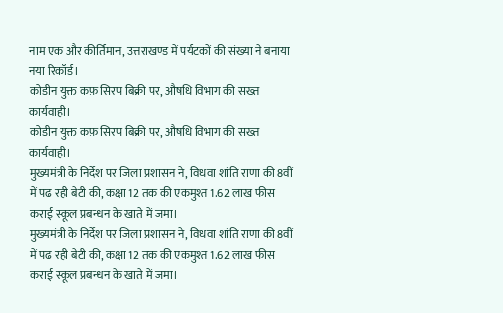नाम एक और कीर्तिमान, उत्तराखण्ड में पर्यटकों की संख्या ने बनाया नया रिकॉर्ड।
कोडीन युक्त कफ़ सिरप बिक्री पर, औषधि विभाग की सख्त कार्यवाही।
कोडीन युक्त कफ़ सिरप बिक्री पर, औषधि विभाग की सख्त कार्यवाही।
मुख्यमंत्री के निर्देश पर जिला प्रशासन ने, विधवा शांति राणा की 8वीं में पढ रही बेटी की, कक्षा 12 तक की एकमुश्त 1.62 लाख फीस कराई स्कूल प्रबन्धन के खाते में जमा।
मुख्यमंत्री के निर्देश पर जिला प्रशासन ने, विधवा शांति राणा की 8वीं में पढ रही बेटी की, कक्षा 12 तक की एकमुश्त 1.62 लाख फीस कराई स्कूल प्रबन्धन के खाते में जमा।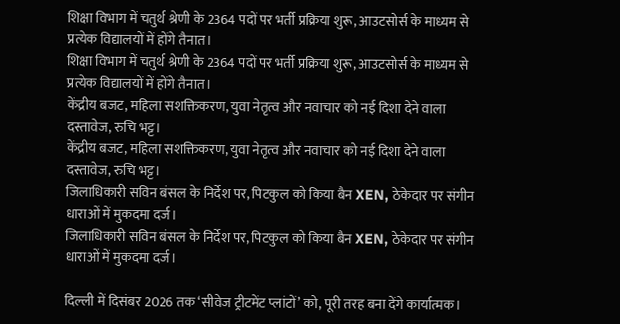शिक्षा विभाग में चतुर्थ श्रेणी के 2364 पदों पर भर्ती प्रक्रिया शुरू, आउटसोर्स के माध्यम से प्रत्येक विद्यालयों में होंगे तैनात।
शिक्षा विभाग में चतुर्थ श्रेणी के 2364 पदों पर भर्ती प्रक्रिया शुरू, आउटसोर्स के माध्यम से प्रत्येक विद्यालयों में होंगे तैनात।
केंद्रीय बजट, महिला सशक्तिकरण, युवा नेतृत्व और नवाचार को नई दिशा देने वाला दस्तावेज, रुचि भट्ट।
केंद्रीय बजट, महिला सशक्तिकरण, युवा नेतृत्व और नवाचार को नई दिशा देने वाला दस्तावेज, रुचि भट्ट।
जिलाधिकारी सविन बंसल के निर्देश पर, पिटकुल को किया बैन XEN, ठेकेदार पर संगीन धाराओं में मुकदमा दर्ज।
जिलाधिकारी सविन बंसल के निर्देश पर, पिटकुल को किया बैन XEN, ठेकेदार पर संगीन धाराओं में मुकदमा दर्ज।

दिल्ली में दिसंबर 2026 तक ‘सीवेज ट्रीटमेंट प्लांटों’ को, पूरी तरह बना देंगे कार्यात्मक।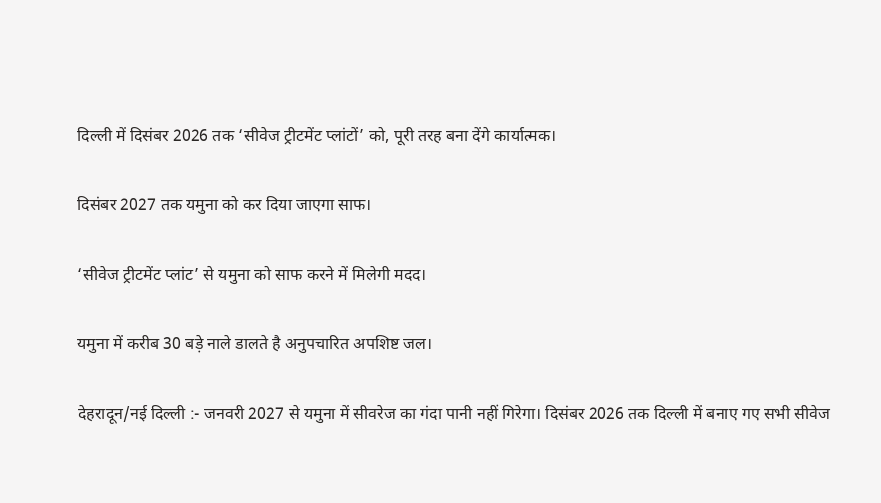दिल्ली में दिसंबर 2026 तक ‘सीवेज ट्रीटमेंट प्लांटों’ को, पूरी तरह बना देंगे कार्यात्मक।

दिसंबर 2027 तक यमुना को कर दिया जाएगा साफ।

‘सीवेज ट्रीटमेंट प्लांट’ से यमुना को साफ करने में मिलेगी मदद।

यमुना में करीब 30 बड़े नाले डालते है अनुपचारित अपशिष्ट जल।

देहरादून/नई दिल्ली :- जनवरी 2027 से यमुना में सीवरेज का गंदा पानी नहीं गिरेगा। दिसंबर 2026 तक दिल्ली में बनाए गए सभी सीवेज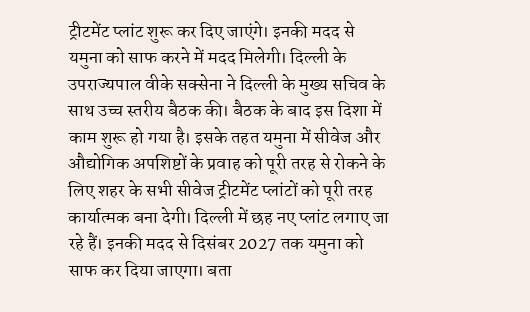ट्रीटमेंट प्लांट शुरू कर दिए जाएंगे। इनकी मदद से यमुना को साफ करने में मदद मिलेगी। दिल्ली के उपराज्यपाल वीके सक्सेना ने दिल्ली के मुख्य सचिव के साथ उच्च स्तरीय बैठक की। बैठक के बाद इस दिशा में काम शुरू हो गया है। इसके तहत यमुना में सीवेज और औद्योगिक अपशिष्टों के प्रवाह को पूरी तरह से रोकने के लिए शहर के सभी सीवेज ट्रीटमेंट प्लांटों को पूरी तरह कार्यात्मक बना देगी। दिल्ली में छह नए प्लांट लगाए जा रहे हैं। इनकी मदद से दिसंबर 2027 तक यमुना को साफ कर दिया जाएगा। बता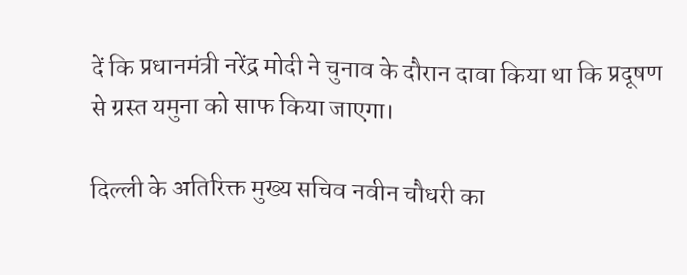दें कि प्रधानमंत्री नरेंद्र मोदी ने चुनाव के दौरान दावा किया था कि प्रदूषण से ग्रस्त यमुना को साफ किया जाएगा।

दिल्ली के अतिरिक्त मुख्य सचिव नवीन चौधरी का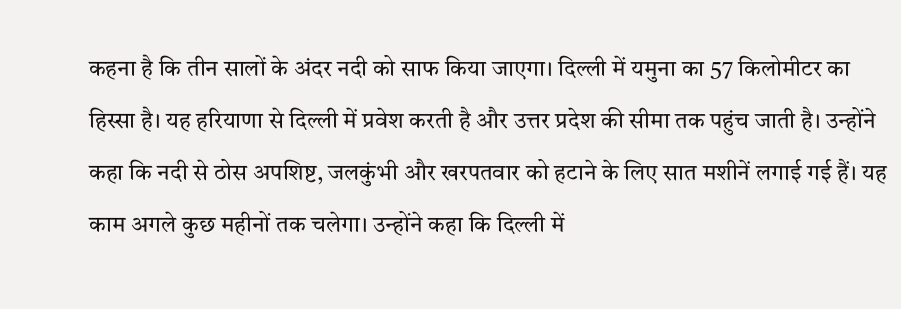कहना है कि तीन सालों के अंदर नदी को साफ किया जाएगा। दिल्ली में यमुना का 57 किलोमीटर का हिस्सा है। यह हरियाणा से दिल्ली में प्रवेश करती है और उत्तर प्रदेश की सीमा तक पहुंच जाती है। उन्होंने कहा कि नदी से ठोस अपशिष्ट, जलकुंभी और खरपतवार को हटाने के लिए सात मशीनें लगाई गई हैं। यह काम अगले कुछ महीनों तक चलेगा। उन्होंने कहा कि दिल्ली में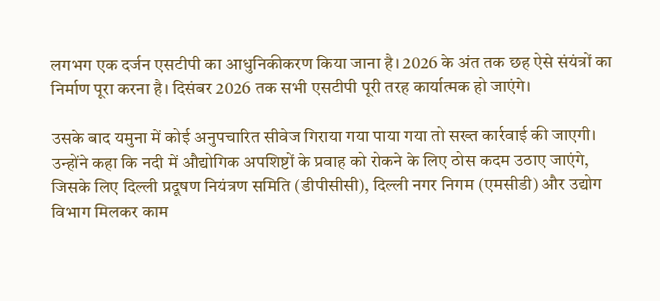लगभग एक दर्जन एसटीपी का आधुनिकीकरण किया जाना है। 2026 के अंत तक छह ऐसे संयंत्रों का निर्माण पूरा करना है। दिसंबर 2026 तक सभी एसटीपी पूरी तरह कार्यात्मक हो जाएंगे।

उसके बाद यमुना में कोई अनुपचारित सीवेज गिराया गया पाया गया तो सख्त कार्रवाई की जाएगी। उन्होंने कहा कि नदी में औद्योगिक अपशिष्टों के प्रवाह को रोकने के लिए ठोस कदम उठाए जाएंगे, जिसके लिए दिल्ली प्रदूषण नियंत्रण समिति (डीपीसीसी), दिल्ली नगर निगम (एमसीडी) और उद्योग विभाग मिलकर काम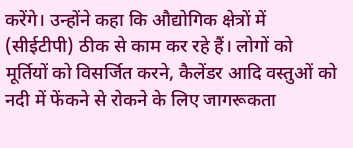करेंगे। उन्होंने कहा कि औद्योगिक क्षेत्रों में (सीईटीपी) ठीक से काम कर रहे हैं। लोगों को मूर्तियों को विसर्जित करने, कैलेंडर आदि वस्तुओं को नदी में फेंकने से रोकने के लिए जागरूकता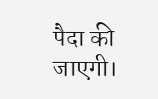पैदा की जाएगी।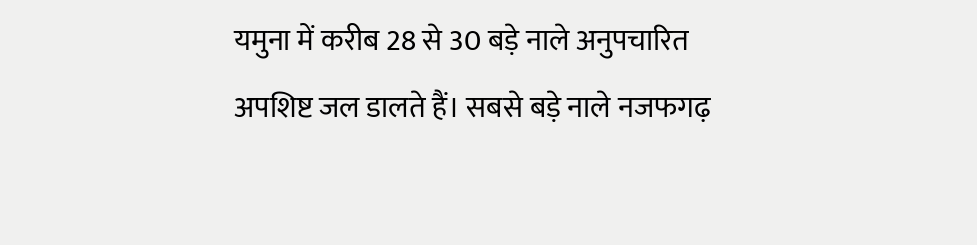यमुना में करीब 28 से 30 बड़े नाले अनुपचारित अपशिष्ट जल डालते हैं। सबसे बड़े नाले नजफगढ़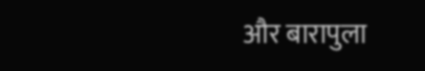और बारापुला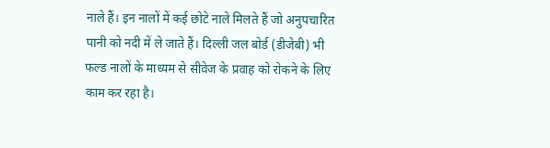नाले हैं। इन नालों में कई छोटे नाले मिलते हैं जो अनुपचारित पानी को नदी में ले जाते हैं। दिल्ली जल बोर्ड (डीजेबी) भी फल्ड नालों के माध्यम से सीवेज के प्रवाह को रोकने के लिए काम कर रहा है।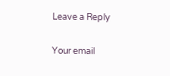Leave a Reply

Your email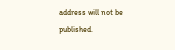address will not be published.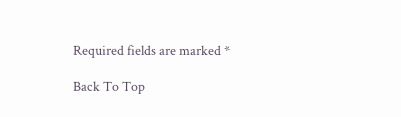Required fields are marked *

Back To Top